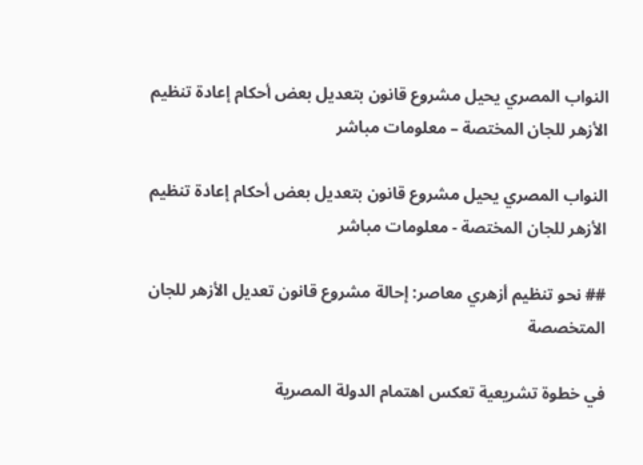النواب المصري يحيل مشروع قانون بتعديل بعض أحكام إعادة تنظيم الأزهر للجان المختصة – معلومات مباشر

النواب المصري يحيل مشروع قانون بتعديل بعض أحكام إعادة تنظيم الأزهر للجان المختصة - معلومات مباشر

## نحو تنظيم أزهري معاصر: إحالة مشروع قانون تعديل الأزهر للجان المتخصصة

في خطوة تشريعية تعكس اهتمام الدولة المصرية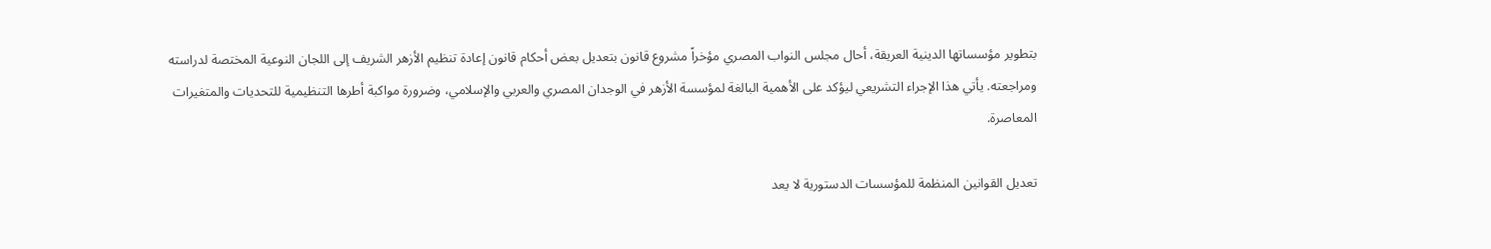بتطوير مؤسساتها الدينية العريقة، أحال مجلس النواب المصري مؤخراً مشروع قانون بتعديل بعض أحكام قانون إعادة تنظيم الأزهر الشريف إلى اللجان النوعية المختصة لدراسته ومراجعته. يأتي هذا الإجراء التشريعي ليؤكد على الأهمية البالغة لمؤسسة الأزهر في الوجدان المصري والعربي والإسلامي، وضرورة مواكبة أطرها التنظيمية للتحديات والمتغيرات المعاصرة.

تعديل القوانين المنظمة للمؤسسات الدستورية لا يعد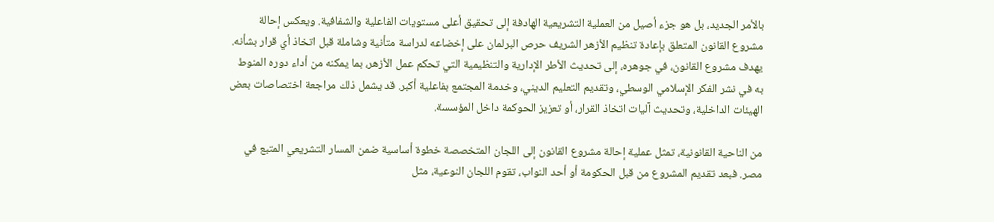بالأمر الجديد، بل هو جزء أصيل من العملية التشريعية الهادفة إلى تحقيق أعلى مستويات الفاعلية والشفافية. ويعكس إحالة مشروع القانون المتعلق بإعادة تنظيم الأزهر الشريف حرص البرلمان على إخضاعه لدراسة متأنية وشاملة قبل اتخاذ أي قرار بشأنه. يهدف مشروع القانون، في جوهره، إلى تحديث الأطر الإدارية والتنظيمية التي تحكم عمل الأزهر، بما يمكنه من أداء دوره المنوط به في نشر الفكر الإسلامي الوسطي، وتقديم التعليم الديني، وخدمة المجتمع بفاعلية أكبر. قد يشمل ذلك مراجعة اختصاصات بعض الهيئات الداخلية، وتحديث آليات اتخاذ القرار، أو تعزيز الحوكمة داخل المؤسسة.

من الناحية القانونية، تمثل عملية إحالة مشروع القانون إلى اللجان المتخصصة خطوة أساسية ضمن المسار التشريعي المتبع في مصر. فبعد تقديم المشروع من قبل الحكومة أو أحد النواب، تقوم اللجان النوعية، مثل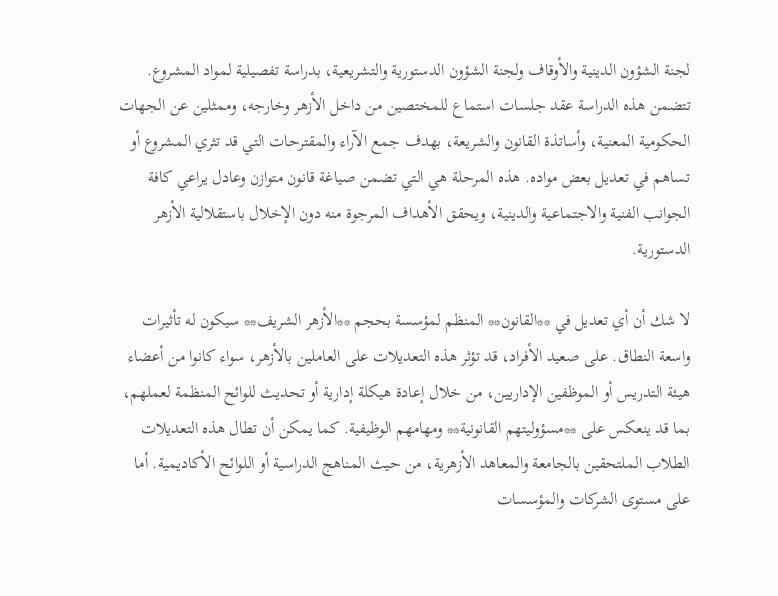لجنة الشؤون الدينية والأوقاف ولجنة الشؤون الدستورية والتشريعية، بدراسة تفصيلية لمواد المشروع. تتضمن هذه الدراسة عقد جلسات استماع للمختصين من داخل الأزهر وخارجه، وممثلين عن الجهات الحكومية المعنية، وأساتذة القانون والشريعة، بهدف جمع الآراء والمقترحات التي قد تثري المشروع أو تساهم في تعديل بعض مواده. هذه المرحلة هي التي تضمن صياغة قانون متوازن وعادل يراعي كافة الجوانب الفنية والاجتماعية والدينية، ويحقق الأهداف المرجوة منه دون الإخلال باستقلالية الأزهر الدستورية.

لا شك أن أي تعديل في **القانون** المنظم لمؤسسة بحجم **الأزهر الشريف** سيكون له تأثيرات واسعة النطاق. على صعيد الأفراد، قد تؤثر هذه التعديلات على العاملين بالأزهر، سواء كانوا من أعضاء هيئة التدريس أو الموظفين الإداريين، من خلال إعادة هيكلة إدارية أو تحديث للوائح المنظمة لعملهم، بما قد ينعكس على **مسؤوليتهم القانونية** ومهامهم الوظيفية. كما يمكن أن تطال هذه التعديلات الطلاب الملتحقين بالجامعة والمعاهد الأزهرية، من حيث المناهج الدراسية أو اللوائح الأكاديمية. أما على مستوى الشركات والمؤسسات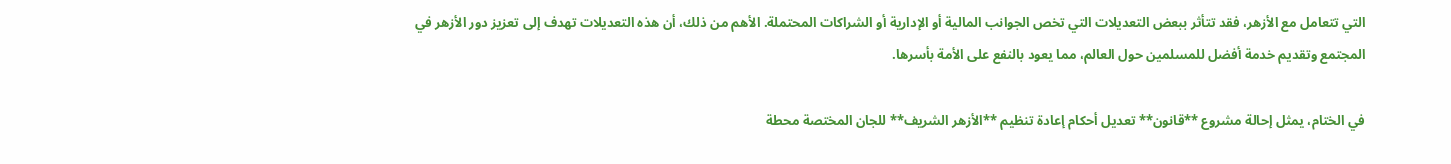التي تتعامل مع الأزهر، فقد تتأثر ببعض التعديلات التي تخص الجوانب المالية أو الإدارية أو الشراكات المحتملة. الأهم من ذلك، أن هذه التعديلات تهدف إلى تعزيز دور الأزهر في المجتمع وتقديم خدمة أفضل للمسلمين حول العالم، مما يعود بالنفع على الأمة بأسرها.

في الختام، يمثل إحالة مشروع **قانون** تعديل أحكام إعادة تنظيم **الأزهر الشريف** للجان المختصة محطة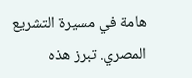هامة في مسيرة التشريع المصري. تبرز هذه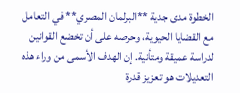الخطوة مدى جدية **البرلمان المصري** في التعامل مع القضايا الحيوية، وحرصه على أن تخضع القوانين لدراسة عميقة ومتأنية. إن الهدف الأسمى من وراء هذه التعديلات هو تعزيز قدرة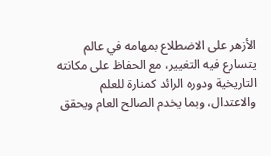الأزهر على الاضطلاع بمهامه في عالم يتسارع فيه التغيير، مع الحفاظ على مكانته التاريخية ودوره الرائد كمنارة للعلم والاعتدال، وبما يخدم الصالح العام ويحقق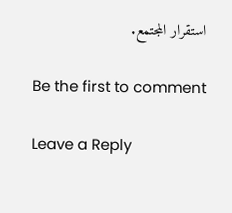استقرار المجتمع.

Be the first to comment

Leave a Reply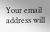Your email address will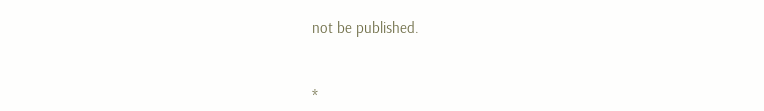not be published.


*